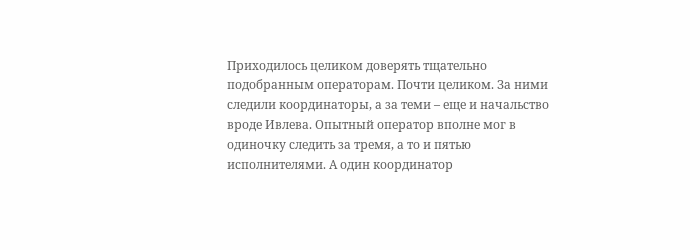Приходилось целиком доверять тщательно подобранным операторам. Почти целиком. За ними следили координаторы, а за теми – еще и начальство вроде Ивлева. Опытный оператор вполне мог в одиночку следить за тремя, а то и пятью исполнителями. А один координатор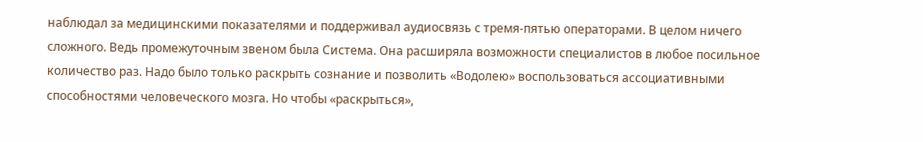наблюдал за медицинскими показателями и поддерживал аудиосвязь с тремя-пятью операторами. В целом ничего сложного. Ведь промежуточным звеном была Система. Она расширяла возможности специалистов в любое посильное количество раз. Надо было только раскрыть сознание и позволить «Водолею» воспользоваться ассоциативными способностями человеческого мозга. Но чтобы «раскрыться»,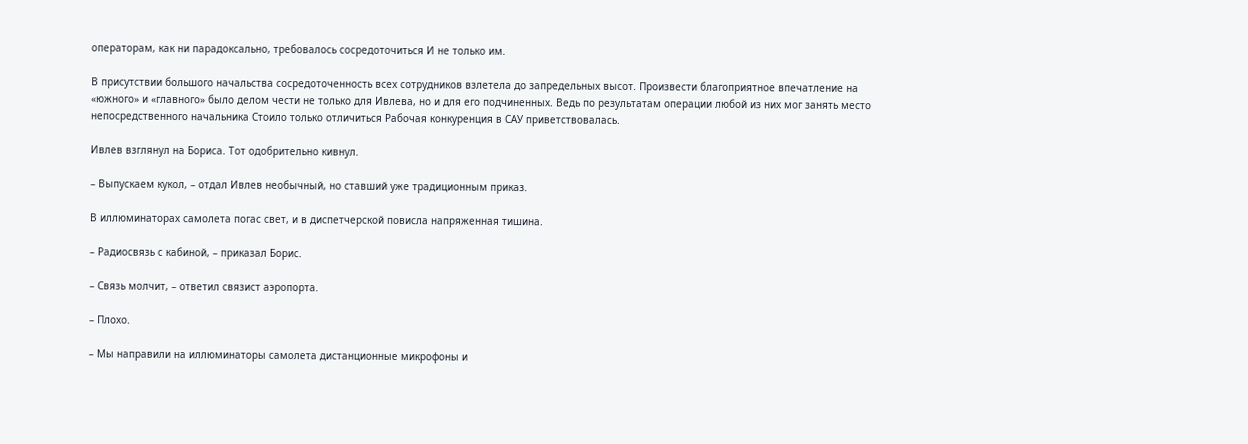операторам, как ни парадоксально, требовалось сосредоточиться И не только им.

В присутствии большого начальства сосредоточенность всех сотрудников взлетела до запредельных высот. Произвести благоприятное впечатление на «южного» и «главного» было делом чести не только для Ивлева, но и для его подчиненных. Ведь по результатам операции любой из них мог занять место непосредственного начальника Стоило только отличиться Рабочая конкуренция в САУ приветствовалась.

Ивлев взглянул на Бориса. Тот одобрительно кивнул.

– Выпускаем кукол, – отдал Ивлев необычный, но ставший уже традиционным приказ.

В иллюминаторах самолета погас свет, и в диспетчерской повисла напряженная тишина.

– Радиосвязь с кабиной, – приказал Борис.

– Связь молчит, – ответил связист аэропорта.

– Плохо.

– Мы направили на иллюминаторы самолета дистанционные микрофоны и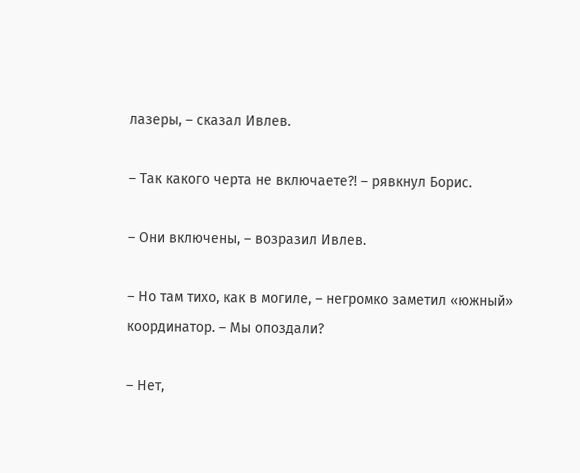лазеры, – сказал Ивлев.

– Так какого черта не включаете?! – рявкнул Борис.

– Они включены, – возразил Ивлев.

– Но там тихо, как в могиле, – негромко заметил «южный» координатор. – Мы опоздали?

– Нет,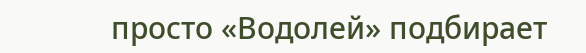просто «Водолей» подбирает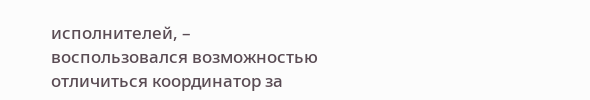исполнителей, – воспользовался возможностью отличиться координатор за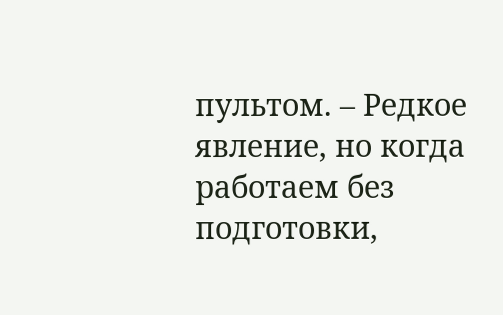пультом. – Редкое явление, но когда работаем без подготовки,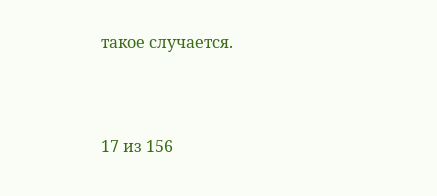такое случается.



17 из 156